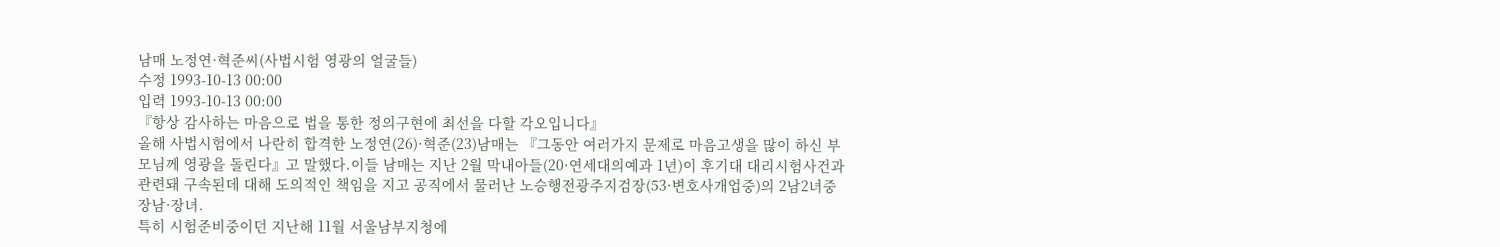남매 노정연·혁준씨(사법시험 영광의 얼굴들)
수정 1993-10-13 00:00
입력 1993-10-13 00:00
『항상 감사하는 마음으로 법을 통한 정의구현에 최선을 다할 각오입니다』
올해 사법시험에서 나란히 합격한 노정연(26)·혁준(23)남매는 『그동안 여러가지 문제로 마음고생을 많이 하신 부모님께 영광을 돌린다』고 말했다.이들 남매는 지난 2월 막내아들(20·연세대의예과 1년)이 후기대 대리시험사건과 관련돼 구속된데 대해 도의적인 책임을 지고 공직에서 물러난 노승행전광주지검장(53·변호사개업중)의 2남2녀중 장남·장녀.
특히 시험준비중이던 지난해 11월 서울남부지청에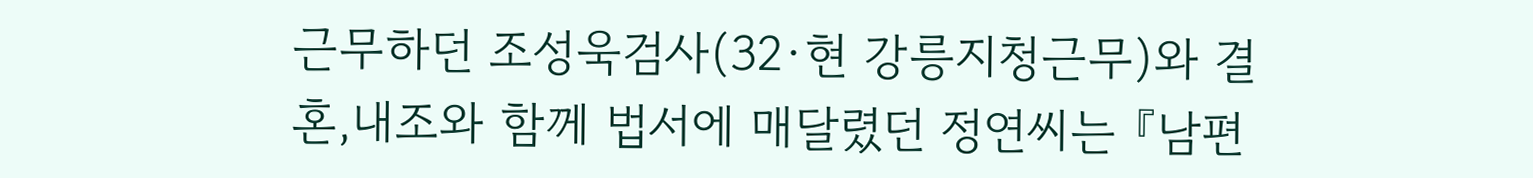근무하던 조성욱검사(32·현 강릉지청근무)와 결혼,내조와 함께 법서에 매달렸던 정연씨는 『남편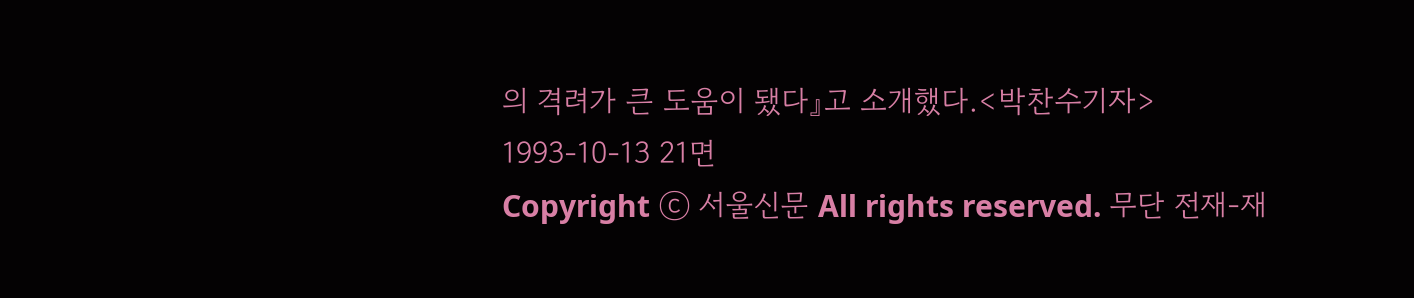의 격려가 큰 도움이 됐다』고 소개했다.<박찬수기자>
1993-10-13 21면
Copyright ⓒ 서울신문 All rights reserved. 무단 전재-재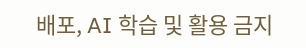배포, AI 학습 및 활용 금지